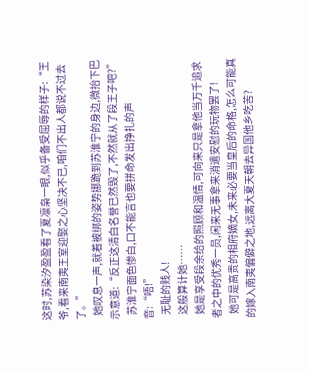这时,苏染汐盈盈看了夏凛枭一眼,似乎备受屈辱的样子:“王爷,看来南夷王室迎娶之心坚决不已,咱们不出人都说不过去了。”
  她叹息一声,就着被绑的姿势挪跪到苏淮宁的身边,微抬下巴示意道:“反正这清白名誉已然毁了,不然就从了段王子吧?”
  苏淮宁面色惨白,口不能言也要拼命发出挣扎的声音:“唔!”
  无耻的贱人!
  这般算计她……
  她是享受段余给的照顾和温情,可向来只是拿他当万千追求者之中的优秀一员,闲来无事拿来消遣安慰的玩物罢了!
  她可是高贵的相府嫡女,未来必要当皇后的命格,怎么可能真的嫁入南夷偏僻之地,远离大夏天朝去异国他乡吃苦?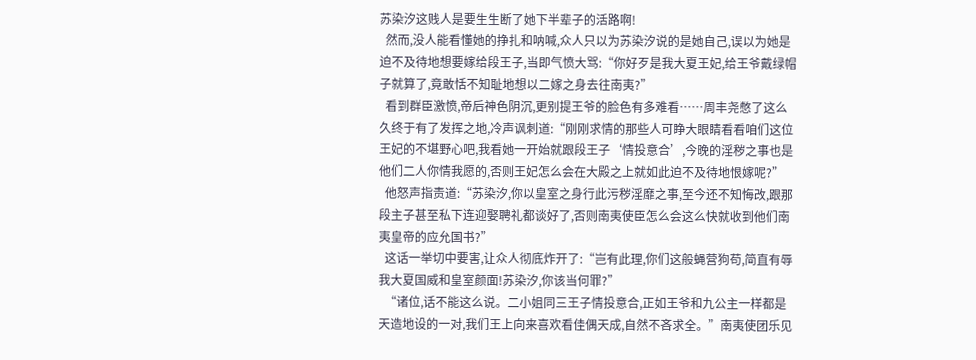苏染汐这贱人是要生生断了她下半辈子的活路啊!
  然而,没人能看懂她的挣扎和呐喊,众人只以为苏染汐说的是她自己,误以为她是迫不及待地想要嫁给段王子,当即气愤大骂:“你好歹是我大夏王妃,给王爷戴绿帽子就算了,竟敢恬不知耻地想以二嫁之身去往南夷?”
  看到群臣激愤,帝后神色阴沉,更别提王爷的脸色有多难看……周丰尧憋了这么久终于有了发挥之地,冷声讽刺道:“刚刚求情的那些人可睁大眼睛看看咱们这位王妃的不堪野心吧,我看她一开始就跟段王子‘情投意合’,今晚的淫秽之事也是他们二人你情我愿的,否则王妃怎么会在大殿之上就如此迫不及待地恨嫁呢?”
  他怒声指责道:“苏染汐,你以皇室之身行此污秽淫靡之事,至今还不知悔改,跟那段主子甚至私下连迎娶聘礼都谈好了,否则南夷使臣怎么会这么快就收到他们南夷皇帝的应允国书?”
  这话一举切中要害,让众人彻底炸开了:“岂有此理,你们这般蝇营狗苟,简直有辱我大夏国威和皇室颜面!苏染汐,你该当何罪?”
  “诸位,话不能这么说。二小姐同三王子情投意合,正如王爷和九公主一样都是天造地设的一对,我们王上向来喜欢看佳偶天成,自然不吝求全。”南夷使团乐见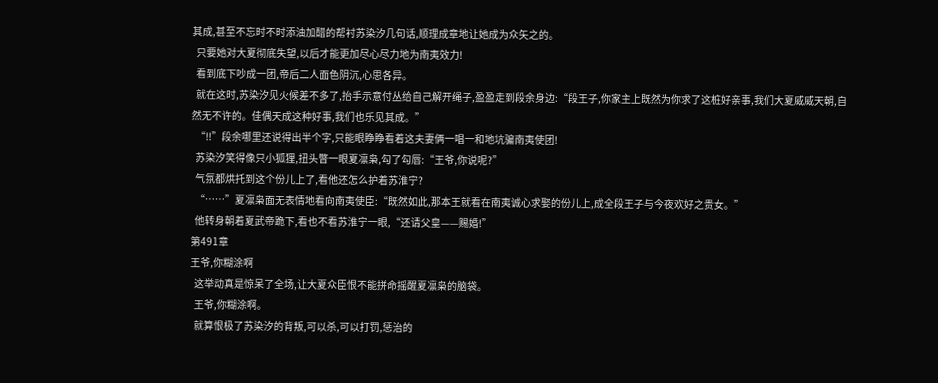其成,甚至不忘时不时添油加醋的帮衬苏染汐几句话,顺理成章地让她成为众矢之的。
  只要她对大夏彻底失望,以后才能更加尽心尽力地为南夷效力!
  看到底下吵成一团,帝后二人面色阴沉,心思各异。
  就在这时,苏染汐见火候差不多了,抬手示意付丛给自己解开绳子,盈盈走到段余身边:“段王子,你家主上既然为你求了这桩好亲事,我们大夏威威天朝,自然无不许的。佳偶天成这种好事,我们也乐见其成。”
  “!!”段余哪里还说得出半个字,只能眼睁睁看着这夫妻俩一唱一和地坑骗南夷使团!
  苏染汐笑得像只小狐狸,扭头瞥一眼夏凛枭,勾了勾唇:“王爷,你说呢?”
  气氛都烘托到这个份儿上了,看他还怎么护着苏淮宁?
  “……”夏凛枭面无表情地看向南夷使臣:“既然如此,那本王就看在南夷诚心求娶的份儿上,成全段王子与今夜欢好之贵女。”
  他转身朝着夏武帝跪下,看也不看苏淮宁一眼,“还请父皇——赐婚!”
第491章
王爷,你糊涂啊
  这举动真是惊呆了全场,让大夏众臣恨不能拼命摇醒夏凛枭的脑袋。
  王爷,你糊涂啊。
  就算恨极了苏染汐的背叛,可以杀,可以打罚,惩治的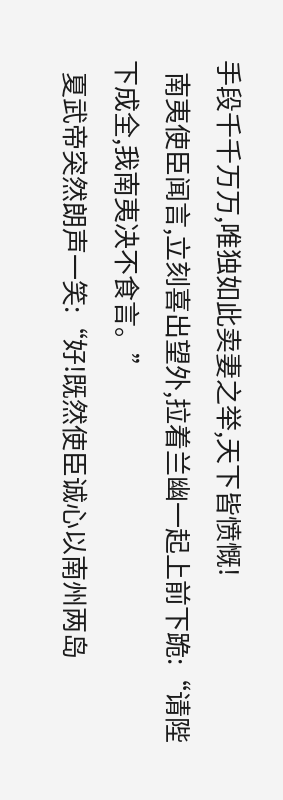手段千千万万,唯独如此卖妻之举,天下皆愤慨!
  南夷使臣闻言,立刻喜出望外,拉着兰幽一起上前下跪:“请陛下成全,我南夷决不食言。”
  夏武帝突然朗声一笑:“好!既然使臣诚心以南州两岛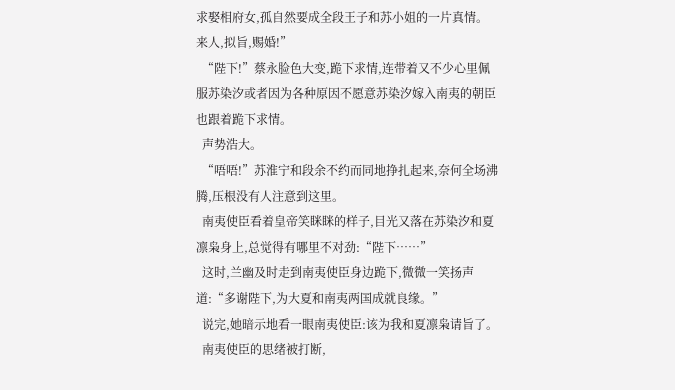求娶相府女,孤自然要成全段王子和苏小姐的一片真情。来人,拟旨,赐婚!”
  “陛下!”蔡永脸色大变,跪下求情,连带着又不少心里佩服苏染汐或者因为各种原因不愿意苏染汐嫁入南夷的朝臣也跟着跪下求情。
  声势浩大。
  “唔唔!”苏淮宁和段余不约而同地挣扎起来,奈何全场沸腾,压根没有人注意到这里。
  南夷使臣看着皇帝笑眯眯的样子,目光又落在苏染汐和夏凛枭身上,总觉得有哪里不对劲:“陛下……”
  这时,兰幽及时走到南夷使臣身边跪下,微微一笑扬声道:“多谢陛下,为大夏和南夷两国成就良缘。”
  说完,她暗示地看一眼南夷使臣:该为我和夏凛枭请旨了。
  南夷使臣的思绪被打断,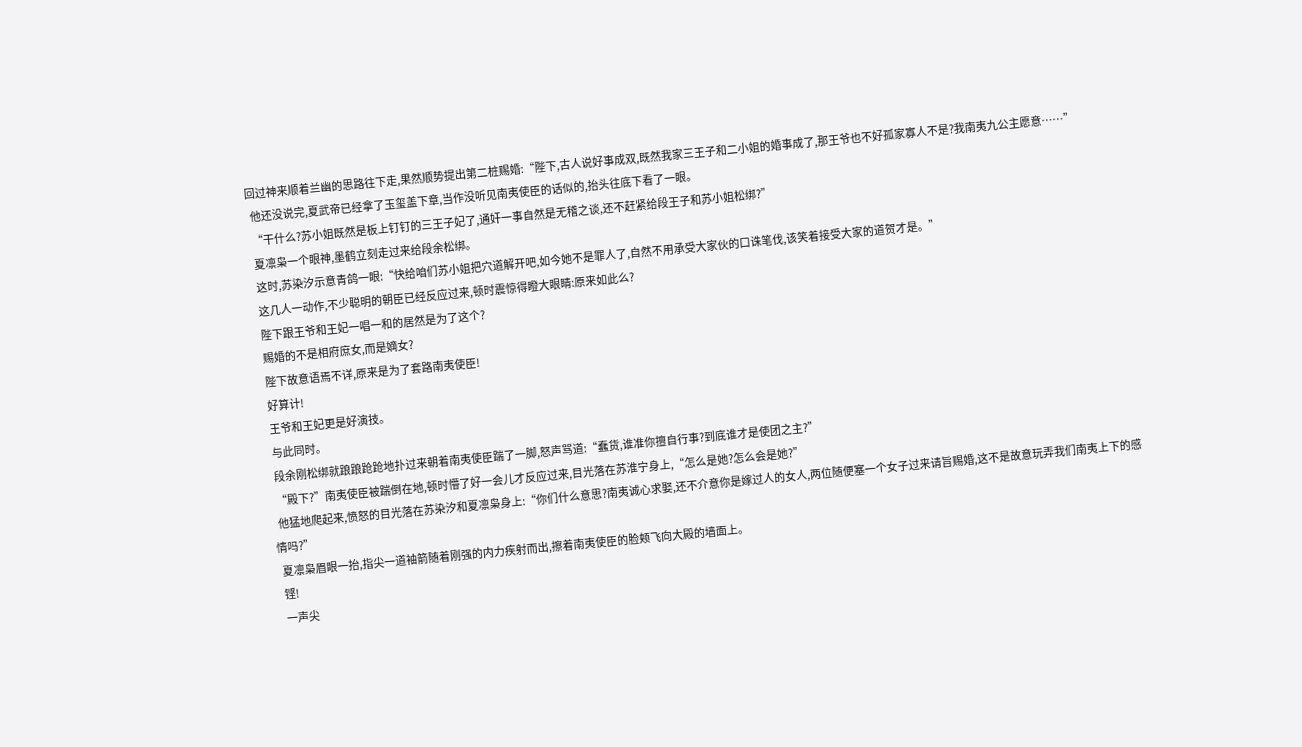回过神来顺着兰幽的思路往下走,果然顺势提出第二桩赐婚:“陛下,古人说好事成双,既然我家三王子和二小姐的婚事成了,那王爷也不好孤家寡人不是?我南夷九公主愿意……”
  他还没说完,夏武帝已经拿了玉玺盖下章,当作没听见南夷使臣的话似的,抬头往底下看了一眼。
  “干什么?苏小姐既然是板上钉钉的三王子妃了,通奸一事自然是无稽之谈,还不赶紧给段王子和苏小姐松绑?”
  夏凛枭一个眼神,墨鹤立刻走过来给段余松绑。
  这时,苏染汐示意青鸽一眼:“快给咱们苏小姐把穴道解开吧,如今她不是罪人了,自然不用承受大家伙的口诛笔伐,该笑着接受大家的道贺才是。”
  这几人一动作,不少聪明的朝臣已经反应过来,顿时震惊得瞪大眼睛:原来如此么?
  陛下跟王爷和王妃一唱一和的居然是为了这个?
  赐婚的不是相府庶女,而是嫡女?
  陛下故意语焉不详,原来是为了套路南夷使臣!
  好算计!
  王爷和王妃更是好演技。
  与此同时。
  段余刚松绑就踉踉跄跄地扑过来朝着南夷使臣踹了一脚,怒声骂道:“蠢货,谁准你擅自行事?到底谁才是使团之主?”
  “殿下?”南夷使臣被踹倒在地,顿时懵了好一会儿才反应过来,目光落在苏淮宁身上,“怎么是她?怎么会是她?”
  他猛地爬起来,愤怒的目光落在苏染汐和夏凛枭身上:“你们什么意思?南夷诚心求娶,还不介意你是嫁过人的女人,两位随便塞一个女子过来请旨赐婚,这不是故意玩弄我们南夷上下的感情吗?”
  夏凛枭眉眼一抬,指尖一道袖箭随着刚强的内力疾射而出,擦着南夷使臣的脸颊飞向大殿的墙面上。
  铿!
  一声尖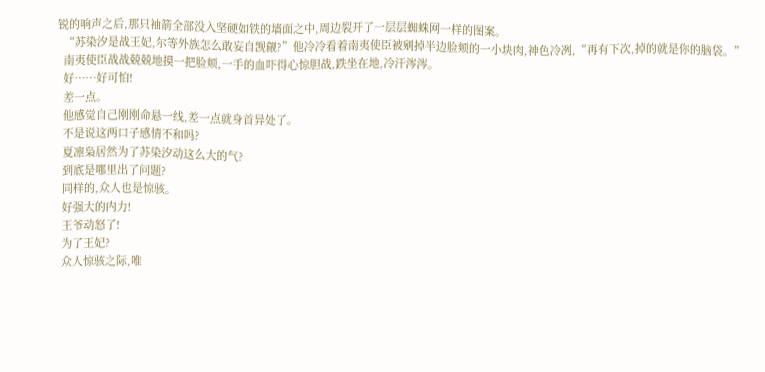锐的响声之后,那只袖箭全部没入坚硬如铁的墙面之中,周边裂开了一层层蜘蛛网一样的图案。
  “苏染汐是战王妃,尔等外族怎么敢妄自觊觎?”他冷冷看着南夷使臣被剜掉半边脸颊的一小块肉,神色冷冽,“再有下次,掉的就是你的脑袋。”
  南夷使臣战战兢兢地摸一把脸颊,一手的血吓得心惊胆战,跌坐在地,冷汗涔涔。
  好……好可怕!
  差一点。
  他感觉自己刚刚命悬一线,差一点就身首异处了。
  不是说这两口子感情不和吗?
  夏凛枭居然为了苏染汐动这么大的气?
  到底是哪里出了问题?
  同样的,众人也是惊骇。
  好强大的内力!
  王爷动怒了!
  为了王妃?
  众人惊骇之际,唯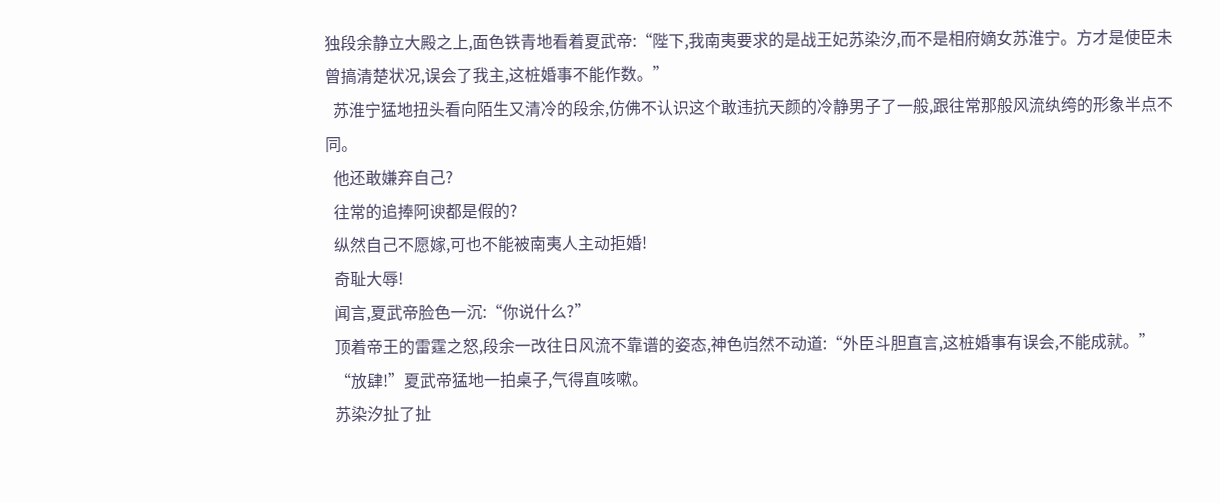独段余静立大殿之上,面色铁青地看着夏武帝:“陛下,我南夷要求的是战王妃苏染汐,而不是相府嫡女苏淮宁。方才是使臣未曾搞清楚状况,误会了我主,这桩婚事不能作数。”
  苏淮宁猛地扭头看向陌生又清冷的段余,仿佛不认识这个敢违抗天颜的冷静男子了一般,跟往常那般风流纨绔的形象半点不同。
  他还敢嫌弃自己?
  往常的追捧阿谀都是假的?
  纵然自己不愿嫁,可也不能被南夷人主动拒婚!
  奇耻大辱!
  闻言,夏武帝脸色一沉:“你说什么?”
  顶着帝王的雷霆之怒,段余一改往日风流不靠谱的姿态,神色岿然不动道:“外臣斗胆直言,这桩婚事有误会,不能成就。”
  “放肆!”夏武帝猛地一拍桌子,气得直咳嗽。
  苏染汐扯了扯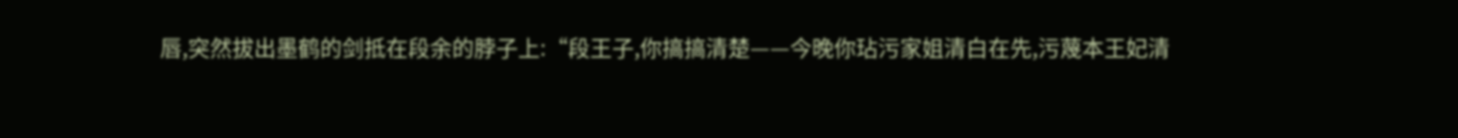唇,突然拔出墨鹤的剑抵在段余的脖子上:“段王子,你搞搞清楚——今晚你玷污家姐清白在先,污蔑本王妃清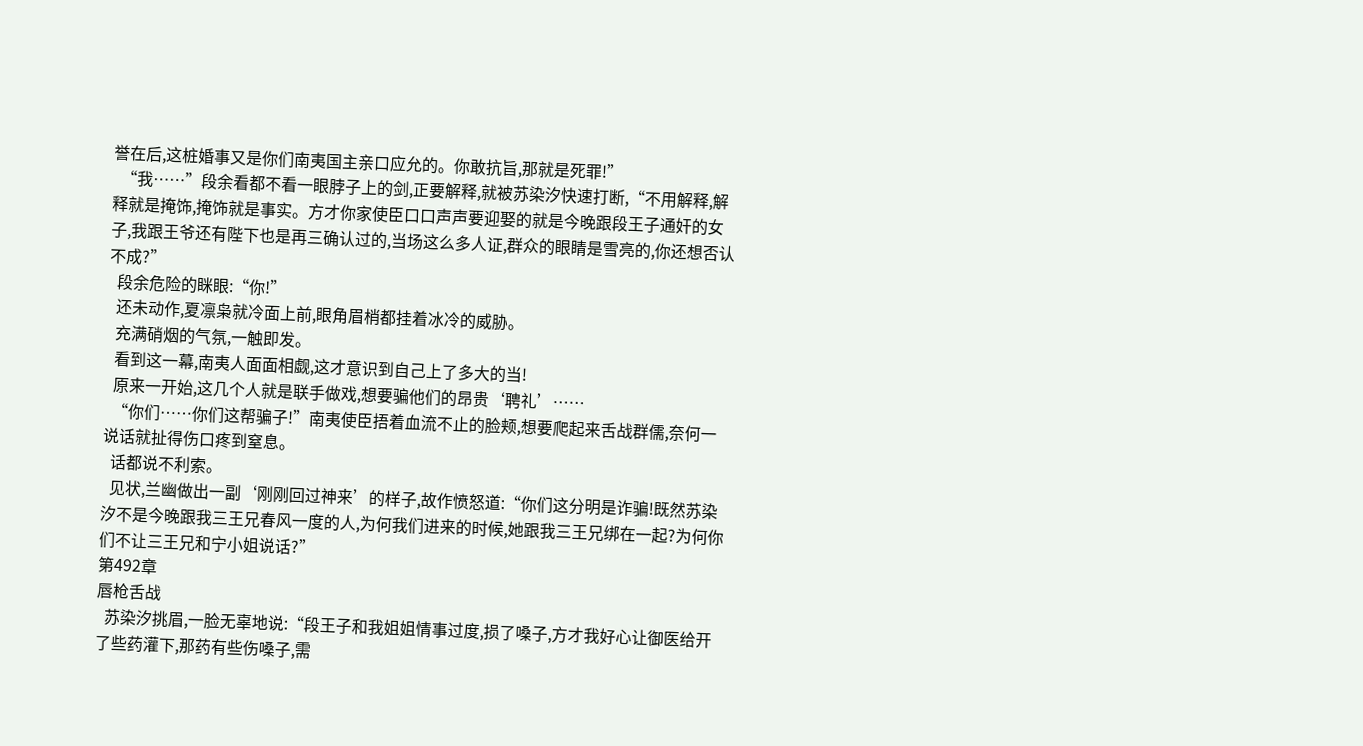誉在后,这桩婚事又是你们南夷国主亲口应允的。你敢抗旨,那就是死罪!”
  “我……”段余看都不看一眼脖子上的剑,正要解释,就被苏染汐快速打断,“不用解释,解释就是掩饰,掩饰就是事实。方才你家使臣口口声声要迎娶的就是今晚跟段王子通奸的女子,我跟王爷还有陛下也是再三确认过的,当场这么多人证,群众的眼睛是雪亮的,你还想否认不成?”
  段余危险的眯眼:“你!”
  还未动作,夏凛枭就冷面上前,眼角眉梢都挂着冰冷的威胁。
  充满硝烟的气氛,一触即发。
  看到这一幕,南夷人面面相觑,这才意识到自己上了多大的当!
  原来一开始,这几个人就是联手做戏,想要骗他们的昂贵‘聘礼’……
  “你们……你们这帮骗子!”南夷使臣捂着血流不止的脸颊,想要爬起来舌战群儒,奈何一说话就扯得伤口疼到窒息。
  话都说不利索。
  见状,兰幽做出一副‘刚刚回过神来’的样子,故作愤怒道:“你们这分明是诈骗!既然苏染汐不是今晚跟我三王兄春风一度的人,为何我们进来的时候,她跟我三王兄绑在一起?为何你们不让三王兄和宁小姐说话?”
第492章
唇枪舌战
  苏染汐挑眉,一脸无辜地说:“段王子和我姐姐情事过度,损了嗓子,方才我好心让御医给开了些药灌下,那药有些伤嗓子,需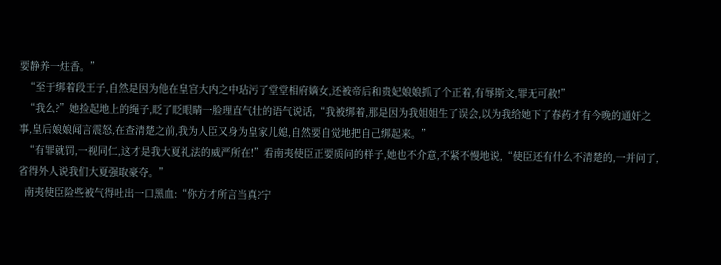要静养一炷香。”
  “至于绑着段王子,自然是因为他在皇宫大内之中玷污了堂堂相府嫡女,还被帝后和贵妃娘娘抓了个正着,有辱斯文,罪无可赦!”
  “我么?”她捡起地上的绳子,眨了眨眼睛一脸理直气壮的语气说话,“我被绑着,那是因为我姐姐生了误会,以为我给她下了春药才有今晚的通奸之事,皇后娘娘闻言震怒,在查清楚之前,我为人臣又身为皇家儿媳,自然要自觉地把自己绑起来。”
  “有罪就罚,一视同仁,这才是我大夏礼法的威严所在!”看南夷使臣正要质问的样子,她也不介意,不紧不慢地说,“使臣还有什么不清楚的,一并问了,省得外人说我们大夏强取豪夺。”
  南夷使臣险些被气得吐出一口黑血:“你方才所言当真?宁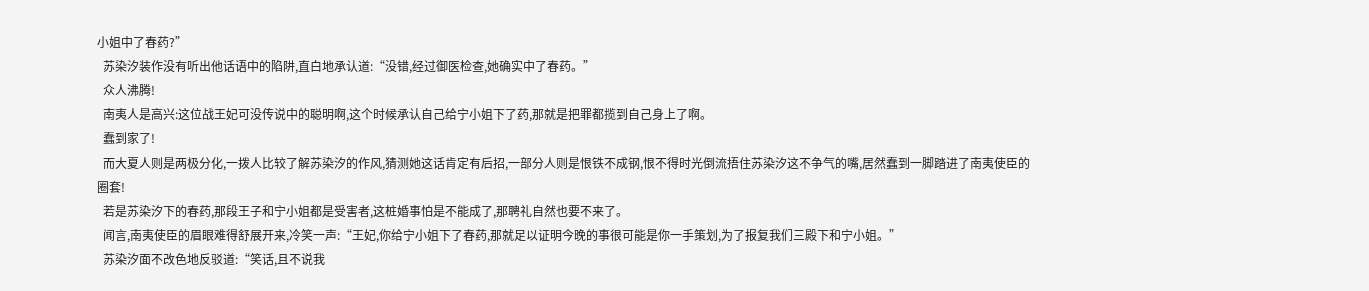小姐中了春药?”
  苏染汐装作没有听出他话语中的陷阱,直白地承认道:“没错,经过御医检查,她确实中了春药。”
  众人沸腾!
  南夷人是高兴:这位战王妃可没传说中的聪明啊,这个时候承认自己给宁小姐下了药,那就是把罪都揽到自己身上了啊。
  蠢到家了!
  而大夏人则是两极分化,一拨人比较了解苏染汐的作风,猜测她这话肯定有后招,一部分人则是恨铁不成钢,恨不得时光倒流捂住苏染汐这不争气的嘴,居然蠢到一脚踏进了南夷使臣的圈套!
  若是苏染汐下的春药,那段王子和宁小姐都是受害者,这桩婚事怕是不能成了,那聘礼自然也要不来了。
  闻言,南夷使臣的眉眼难得舒展开来,冷笑一声:“王妃,你给宁小姐下了春药,那就足以证明今晚的事很可能是你一手策划,为了报复我们三殿下和宁小姐。”
  苏染汐面不改色地反驳道:“笑话,且不说我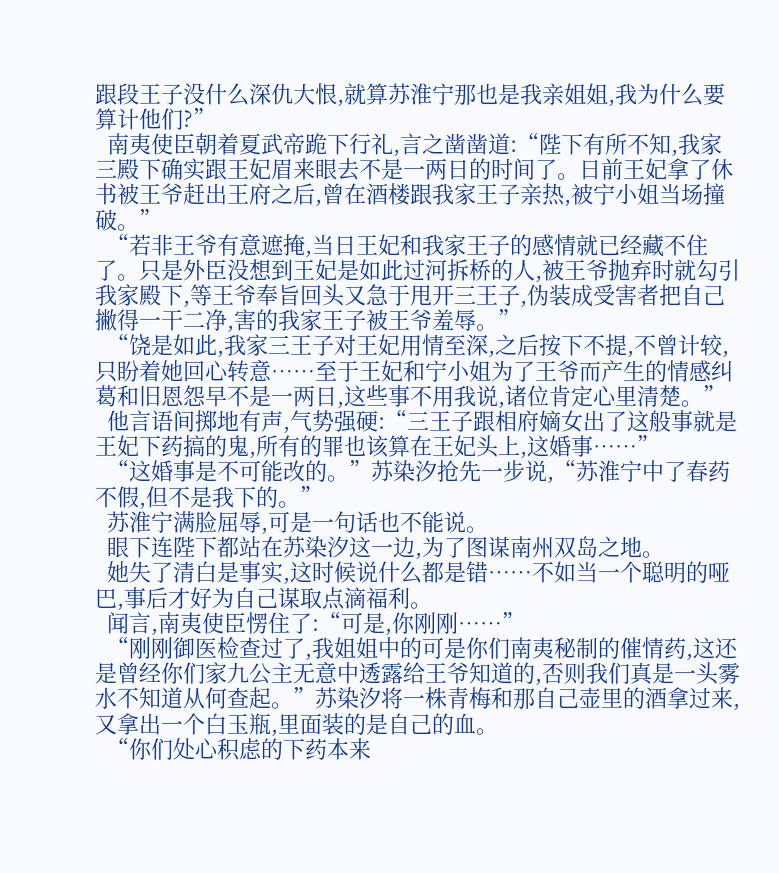跟段王子没什么深仇大恨,就算苏淮宁那也是我亲姐姐,我为什么要算计他们?”
  南夷使臣朝着夏武帝跪下行礼,言之凿凿道:“陛下有所不知,我家三殿下确实跟王妃眉来眼去不是一两日的时间了。日前王妃拿了休书被王爷赶出王府之后,曾在酒楼跟我家王子亲热,被宁小姐当场撞破。”
  “若非王爷有意遮掩,当日王妃和我家王子的感情就已经藏不住了。只是外臣没想到王妃是如此过河拆桥的人,被王爷抛弃时就勾引我家殿下,等王爷奉旨回头又急于甩开三王子,伪装成受害者把自己撇得一干二净,害的我家王子被王爷羞辱。”
  “饶是如此,我家三王子对王妃用情至深,之后按下不提,不曾计较,只盼着她回心转意……至于王妃和宁小姐为了王爷而产生的情感纠葛和旧恩怨早不是一两日,这些事不用我说,诸位肯定心里清楚。”
  他言语间掷地有声,气势强硬:“三王子跟相府嫡女出了这般事就是王妃下药搞的鬼,所有的罪也该算在王妃头上,这婚事……”
  “这婚事是不可能改的。”苏染汐抢先一步说,“苏淮宁中了春药不假,但不是我下的。”
  苏淮宁满脸屈辱,可是一句话也不能说。
  眼下连陛下都站在苏染汐这一边,为了图谋南州双岛之地。
  她失了清白是事实,这时候说什么都是错……不如当一个聪明的哑巴,事后才好为自己谋取点滴福利。
  闻言,南夷使臣愣住了:“可是,你刚刚……”
  “刚刚御医检查过了,我姐姐中的可是你们南夷秘制的催情药,这还是曾经你们家九公主无意中透露给王爷知道的,否则我们真是一头雾水不知道从何查起。”苏染汐将一株青梅和那自己壶里的酒拿过来,又拿出一个白玉瓶,里面装的是自己的血。
  “你们处心积虑的下药本来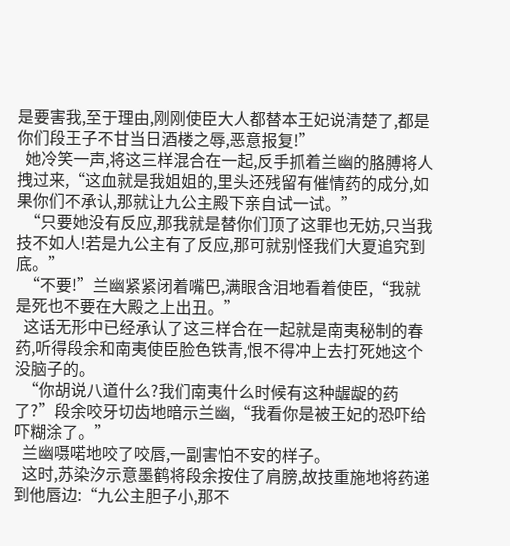是要害我,至于理由,刚刚使臣大人都替本王妃说清楚了,都是你们段王子不甘当日酒楼之辱,恶意报复!”
  她冷笑一声,将这三样混合在一起,反手抓着兰幽的胳膊将人拽过来,“这血就是我姐姐的,里头还残留有催情药的成分,如果你们不承认,那就让九公主殿下亲自试一试。”
  “只要她没有反应,那我就是替你们顶了这罪也无妨,只当我技不如人!若是九公主有了反应,那可就别怪我们大夏追究到底。”
  “不要!”兰幽紧紧闭着嘴巴,满眼含泪地看着使臣,“我就是死也不要在大殿之上出丑。”
  这话无形中已经承认了这三样合在一起就是南夷秘制的春药,听得段余和南夷使臣脸色铁青,恨不得冲上去打死她这个没脑子的。
  “你胡说八道什么?我们南夷什么时候有这种龌龊的药了?”段余咬牙切齿地暗示兰幽,“我看你是被王妃的恐吓给吓糊涂了。”
  兰幽嗫喏地咬了咬唇,一副害怕不安的样子。
  这时,苏染汐示意墨鹤将段余按住了肩膀,故技重施地将药递到他唇边:“九公主胆子小,那不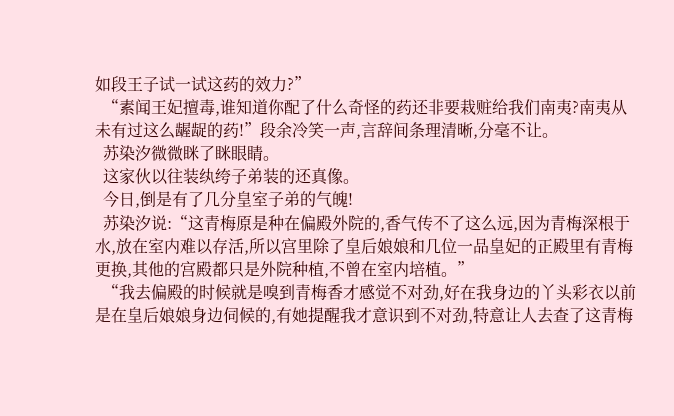如段王子试一试这药的效力?”
  “素闻王妃擅毒,谁知道你配了什么奇怪的药还非要栽赃给我们南夷?南夷从未有过这么龌龊的药!”段余冷笑一声,言辞间条理清晰,分毫不让。
  苏染汐微微眯了眯眼睛。
  这家伙以往装纨绔子弟装的还真像。
  今日,倒是有了几分皇室子弟的气魄!
  苏染汐说:“这青梅原是种在偏殿外院的,香气传不了这么远,因为青梅深根于水,放在室内难以存活,所以宫里除了皇后娘娘和几位一品皇妃的正殿里有青梅更换,其他的宫殿都只是外院种植,不曾在室内培植。”
  “我去偏殿的时候就是嗅到青梅香才感觉不对劲,好在我身边的丫头彩衣以前是在皇后娘娘身边伺候的,有她提醒我才意识到不对劲,特意让人去查了这青梅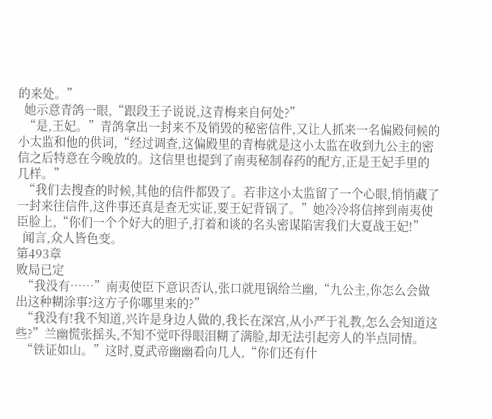的来处。”
  她示意青鸽一眼,“跟段王子说说,这青梅来自何处?”
  “是,王妃。”青鸽拿出一封来不及销毁的秘密信件,又让人抓来一名偏殿伺候的小太监和他的供词,“经过调查,这偏殿里的青梅就是这小太监在收到九公主的密信之后特意在今晚放的。这信里也提到了南夷秘制春药的配方,正是王妃手里的几样。”
  “我们去搜查的时候,其他的信件都毁了。若非这小太监留了一个心眼,悄悄藏了一封来往信件,这件事还真是查无实证,要王妃背锅了。”她冷冷将信摔到南夷使臣脸上,“你们一个个好大的胆子,打着和谈的名头密谋陷害我们大夏战王妃!”
  闻言,众人皆色变。
第493章
败局已定
  “我没有……”南夷使臣下意识否认,张口就甩锅给兰幽,“九公主,你怎么会做出这种糊涂事?这方子你哪里来的?”
  “我没有!我不知道,兴许是身边人做的,我长在深宫,从小严于礼教,怎么会知道这些?”兰幽慌张摇头,不知不觉吓得眼泪糊了满脸,却无法引起旁人的半点同情。
  “铁证如山。”这时,夏武帝幽幽看向几人,“你们还有什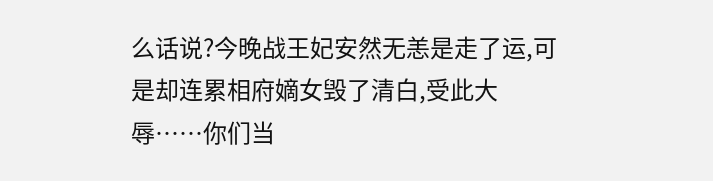么话说?今晚战王妃安然无恙是走了运,可是却连累相府嫡女毁了清白,受此大辱……你们当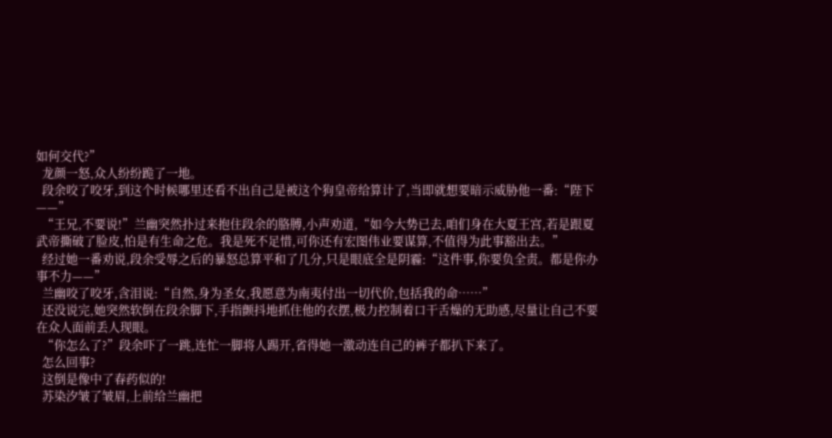如何交代?”
  龙颜一怒,众人纷纷跪了一地。
  段余咬了咬牙,到这个时候哪里还看不出自己是被这个狗皇帝给算计了,当即就想要暗示威胁他一番:“陛下——”
  “王兄,不要说!”兰幽突然扑过来抱住段余的胳膊,小声劝道,“如今大势已去,咱们身在大夏王宫,若是跟夏武帝撕破了脸皮,怕是有生命之危。我是死不足惜,可你还有宏图伟业要谋算,不值得为此事豁出去。”
  经过她一番劝说,段余受辱之后的暴怒总算平和了几分,只是眼底全是阴霾:“这件事,你要负全责。都是你办事不力——”
  兰幽咬了咬牙,含泪说:“自然,身为圣女,我愿意为南夷付出一切代价,包括我的命……”
  还没说完,她突然软倒在段余脚下,手指颤抖地抓住他的衣摆,极力控制着口干舌燥的无助感,尽量让自己不要在众人面前丢人现眼。
  “你怎么了?”段余吓了一跳,连忙一脚将人踢开,省得她一激动连自己的裤子都扒下来了。
  怎么回事?
  这倒是像中了春药似的!
  苏染汐皱了皱眉,上前给兰幽把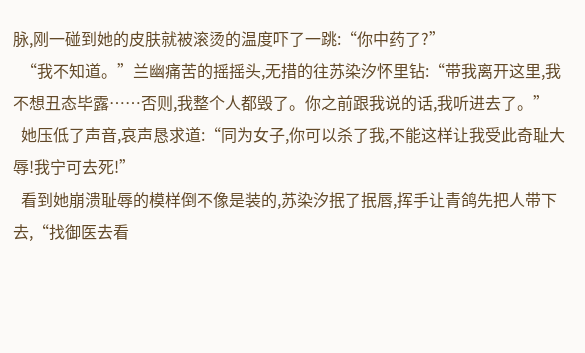脉,刚一碰到她的皮肤就被滚烫的温度吓了一跳:“你中药了?”
  “我不知道。”兰幽痛苦的摇摇头,无措的往苏染汐怀里钻:“带我离开这里,我不想丑态毕露……否则,我整个人都毁了。你之前跟我说的话,我听进去了。”
  她压低了声音,哀声恳求道:“同为女子,你可以杀了我,不能这样让我受此奇耻大辱!我宁可去死!”
  看到她崩溃耻辱的模样倒不像是装的,苏染汐抿了抿唇,挥手让青鸽先把人带下去,“找御医去看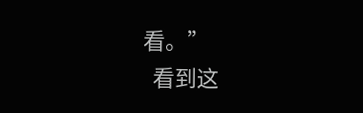看。”
  看到这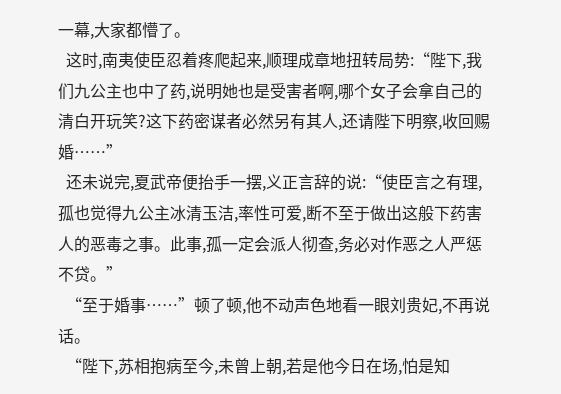一幕,大家都懵了。
  这时,南夷使臣忍着疼爬起来,顺理成章地扭转局势:“陛下,我们九公主也中了药,说明她也是受害者啊,哪个女子会拿自己的清白开玩笑?这下药密谋者必然另有其人,还请陛下明察,收回赐婚……”
  还未说完,夏武帝便抬手一摆,义正言辞的说:“使臣言之有理,孤也觉得九公主冰清玉洁,率性可爱,断不至于做出这般下药害人的恶毒之事。此事,孤一定会派人彻查,务必对作恶之人严惩不贷。”
  “至于婚事……”顿了顿,他不动声色地看一眼刘贵妃,不再说话。
  “陛下,苏相抱病至今,未曾上朝,若是他今日在场,怕是知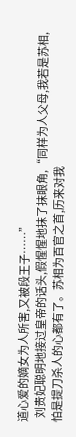道心爱的嫡女为人所害,又被段王子……”
  刘贵妃聪明地接过皇帝的话头,假惺惺地抹了抹眼角,“同样为人父母,我若是苏相,怕是提刀杀人的心都有了。苏相为百官之首,历来对我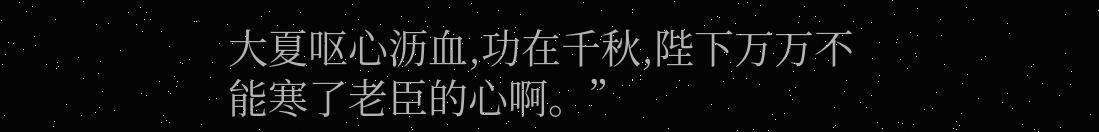大夏呕心沥血,功在千秋,陛下万万不能寒了老臣的心啊。”